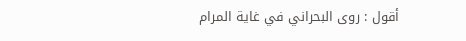أقول : روى البحراني في غاية المرام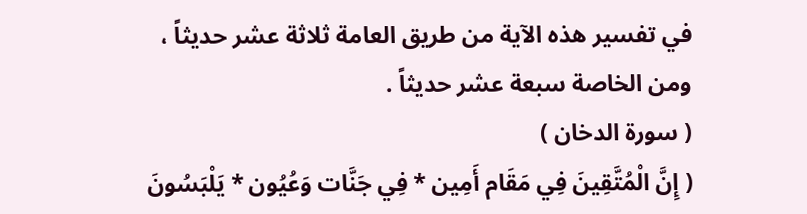في تفسير هذه الآية من طريق العامة ثلاثة عشر حديثاً ، ومن الخاصة سبعة عشر حديثاً .
( سورة الدخان )
( إِنَّ الْمُتَّقِينَ فِي مَقَام أَمِين * فِي جَنَّات وَعُيُون * يَلْبَسُونَ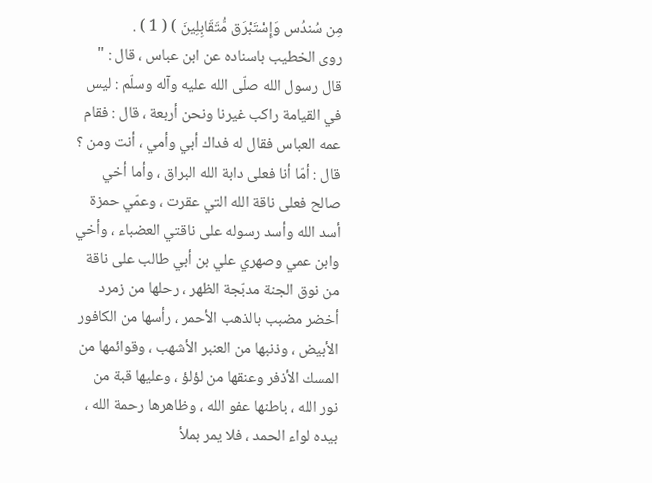مِن سُندُس وَإِسْتَبْرَق مُّتَقَابِلِينَ ) ( 1 ) .
روى الخطيب باسناده عن ابن عباس ، قال : " قال رسول الله صلّى الله عليه وآله وسلّم : ليس في القيامة راكب غيرنا ونحن أربعة ، قال : فقام عمه العباس فقال له فداك أبي وأمي ، أنت ومن ؟ قال : أمّا أنا فعلى دابة الله البراق ، وأما أخي صالح فعلى ناقة الله التي عقرت ، وعمّي حمزة أسد الله وأسد رسوله على ناقتي العضباء ، وأخي وابن عمي وصهري علي بن أبي طالب على ناقة من نوق الجنة مدبّجة الظهر ، رحلها من زمرد أخضر مضبب بالذهب الأحمر ، رأسها من الكافور الأبيض ، وذنبها من العنبر الأشهب ، وقوائمها من المسك الأذفر وعنقها من لؤلؤ ، وعليها قبة من نور الله ، باطنها عفو الله ، وظاهرها رحمة الله ، بيده لواء الحمد ، فلا يمر بملأ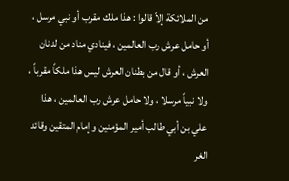من الملائكة إلاّ قالوا : هذا ملك مقرب أو نبي مرسل ، أو حامل عرش رب العالمين ، فينادي مناد من لدنان العرش ، أو قال من بطنان العرش ليس هذا ملكاً مقرباً ، ولا نبياً مرسلا ، ولا حامل عرش رب العالمين ، هذا علي بن أبي طالب أمير المؤمنين وإمام المتقين وقائد الغر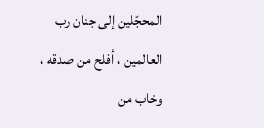المحجّلين إلى جنان رب العالمين ، أفلح من صدقه ، وخاب من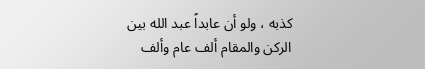كذبه ، ولو أن عابداً عبد الله بين الركن والمقام ألف عام وألف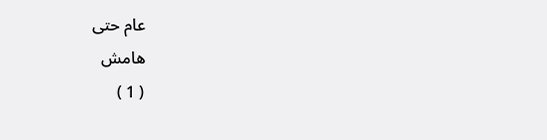عام حتى
هامش
( 1 )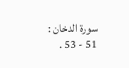سورة الدخان : 51 - 53 .